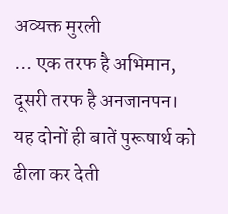अव्यक्त मुरली
… एक तरफ है अभिमान, दूसरी तरफ है अनजानपन। यह दोनों ही बातें पुरूषार्थ को ढीला कर देती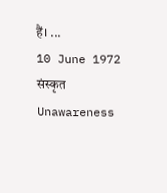हैं। ...
10 June 1972
संस्कृत
Unawareness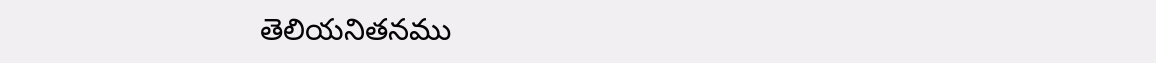తెలియనితనము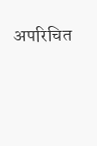अपरिचित